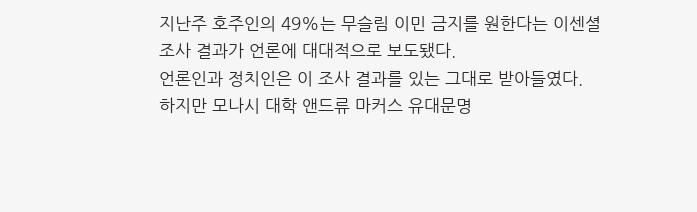지난주 호주인의 49%는 무슬림 이민 금지를 원한다는 이센셜 조사 결과가 언론에 대대적으로 보도됐다.
언론인과 정치인은 이 조사 결과를 있는 그대로 받아들였다.
하지만 모나시 대학 앤드류 마커스 유대문명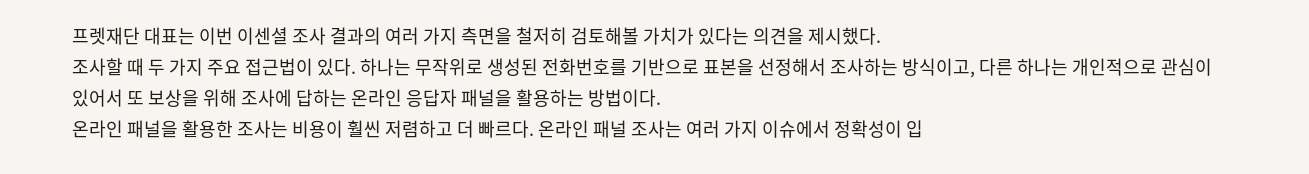프렛재단 대표는 이번 이센셜 조사 결과의 여러 가지 측면을 철저히 검토해볼 가치가 있다는 의견을 제시했다.
조사할 때 두 가지 주요 접근법이 있다. 하나는 무작위로 생성된 전화번호를 기반으로 표본을 선정해서 조사하는 방식이고, 다른 하나는 개인적으로 관심이 있어서 또 보상을 위해 조사에 답하는 온라인 응답자 패널을 활용하는 방법이다.
온라인 패널을 활용한 조사는 비용이 훨씬 저렴하고 더 빠르다. 온라인 패널 조사는 여러 가지 이슈에서 정확성이 입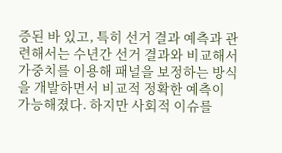증된 바 있고, 특히 선거 결과 예측과 관련해서는 수년간 선거 결과와 비교해서 가중치를 이용해 패널을 보정하는 방식을 개발하면서 비교적 정확한 예측이 가능해졌다. 하지만 사회적 이슈를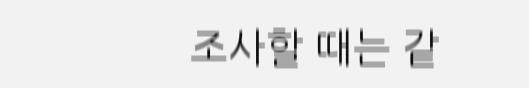조사할 때는 같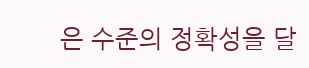은 수준의 정확성을 달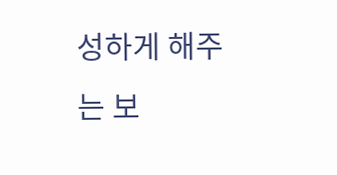성하게 해주는 보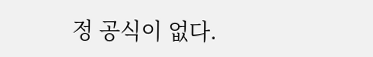정 공식이 없다.